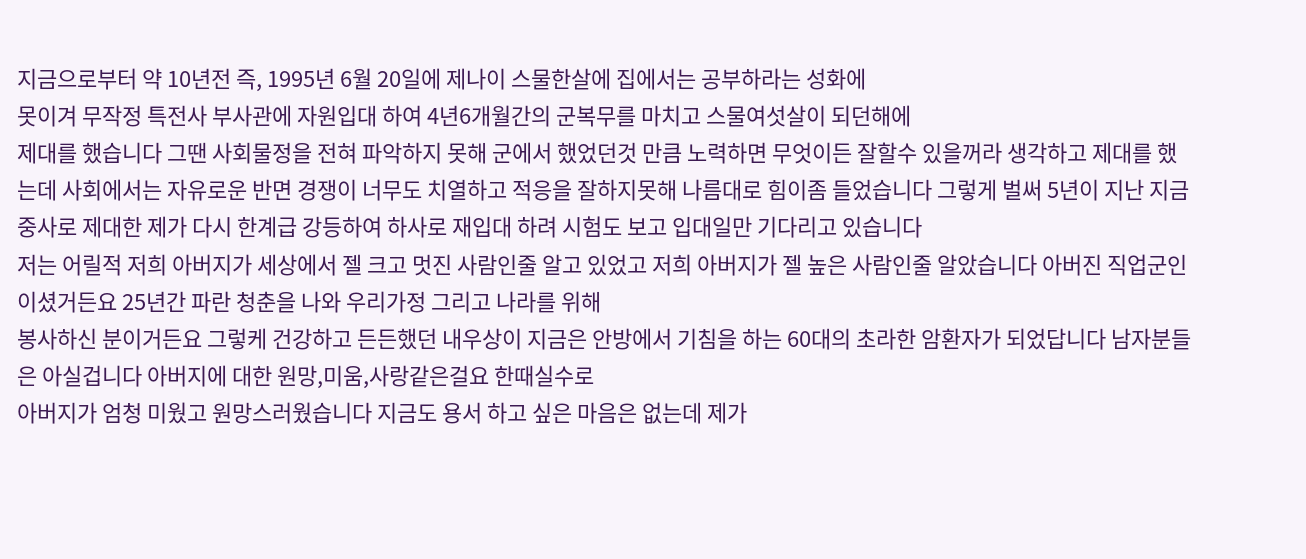지금으로부터 약 10년전 즉, 1995년 6월 20일에 제나이 스물한살에 집에서는 공부하라는 성화에
못이겨 무작정 특전사 부사관에 자원입대 하여 4년6개월간의 군복무를 마치고 스물여섯살이 되던해에
제대를 했습니다 그땐 사회물정을 전혀 파악하지 못해 군에서 했었던것 만큼 노력하면 무엇이든 잘할수 있을꺼라 생각하고 제대를 했는데 사회에서는 자유로운 반면 경쟁이 너무도 치열하고 적응을 잘하지못해 나름대로 힘이좀 들었습니다 그렇게 벌써 5년이 지난 지금 중사로 제대한 제가 다시 한계급 강등하여 하사로 재입대 하려 시험도 보고 입대일만 기다리고 있습니다
저는 어릴적 저희 아버지가 세상에서 젤 크고 멋진 사람인줄 알고 있었고 저희 아버지가 젤 높은 사람인줄 알았습니다 아버진 직업군인 이셨거든요 25년간 파란 청춘을 나와 우리가정 그리고 나라를 위해
봉사하신 분이거든요 그렇케 건강하고 든든했던 내우상이 지금은 안방에서 기침을 하는 60대의 초라한 암환자가 되었답니다 남자분들은 아실겁니다 아버지에 대한 원망,미움,사랑같은걸요 한때실수로
아버지가 엄청 미웠고 원망스러웠습니다 지금도 용서 하고 싶은 마음은 없는데 제가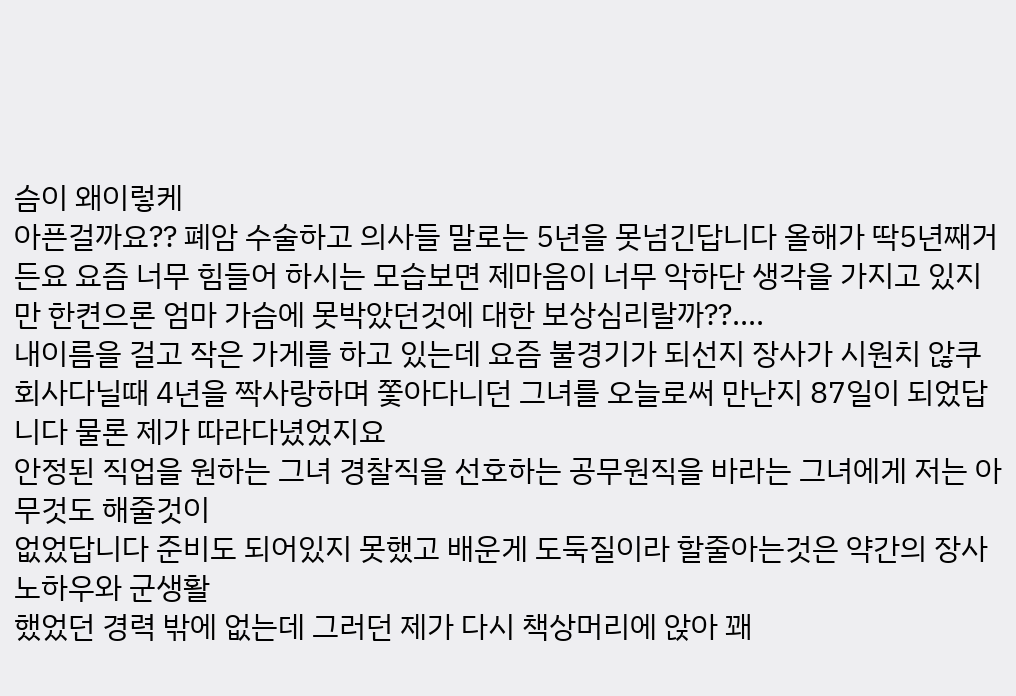슴이 왜이렇케
아픈걸까요?? 폐암 수술하고 의사들 말로는 5년을 못넘긴답니다 올해가 딱5년째거든요 요즘 너무 힘들어 하시는 모습보면 제마음이 너무 악하단 생각을 가지고 있지만 한켠으론 엄마 가슴에 못박았던것에 대한 보상심리랄까??....
내이름을 걸고 작은 가게를 하고 있는데 요즘 불경기가 되선지 장사가 시원치 않쿠 회사다닐때 4년을 짝사랑하며 쫓아다니던 그녀를 오늘로써 만난지 87일이 되었답니다 물론 제가 따라다녔었지요
안정된 직업을 원하는 그녀 경찰직을 선호하는 공무원직을 바라는 그녀에게 저는 아무것도 해줄것이
없었답니다 준비도 되어있지 못했고 배운게 도둑질이라 할줄아는것은 약간의 장사 노하우와 군생활
했었던 경력 밖에 없는데 그러던 제가 다시 책상머리에 앉아 꽤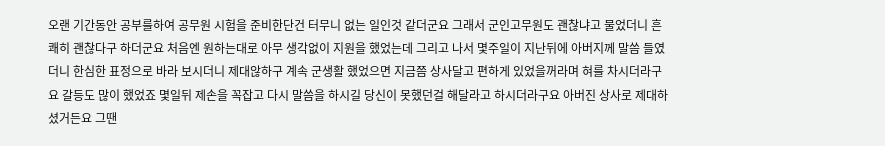오랜 기간동안 공부를하여 공무원 시험을 준비한단건 터무니 없는 일인것 같더군요 그래서 군인고무원도 괜찮냐고 물었더니 흔쾌히 괜찮다구 하더군요 처음엔 원하는대로 아무 생각없이 지원을 했었는데 그리고 나서 몇주일이 지난뒤에 아버지께 말씀 들였더니 한심한 표정으로 바라 보시더니 제대않하구 계속 군생활 했었으면 지금쯤 상사달고 편하게 있었을꺼라며 혀를 차시더라구요 갈등도 많이 했었죠 몇일뒤 제손을 꼭잡고 다시 말씀을 하시길 당신이 못했던걸 해달라고 하시더라구요 아버진 상사로 제대하셨거든요 그땐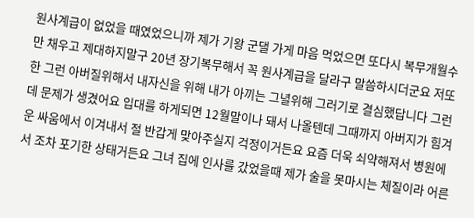원사계급이 없었을 때였었으니까 제가 기왕 군댈 가게 마음 먹었으면 또다시 복무개월수만 채우고 제대하지말구 20년 장기복무해서 꼭 원사계급을 달라구 말씀하시더군요 저또한 그런 아버질위해서 내자신을 위해 내가 아끼는 그녈위해 그러기로 결심했답니다 그런데 문제가 생겼어요 입대를 하게되면 12월말이나 돼서 나올텐데 그때까지 아버지가 힘겨운 싸움에서 이겨내서 절 반갑게 맞아주실지 걱정이거든요 요즘 더욱 쇠약해져서 병원에서 조차 포기한 상태거든요 그녀 집에 인사를 갔었을때 제가 술을 못마시는 체질이라 어른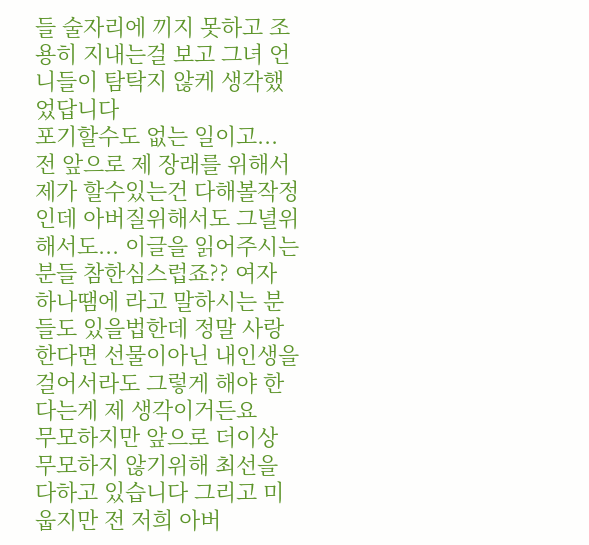들 술자리에 끼지 못하고 조용히 지내는걸 보고 그녀 언니들이 탐탁지 않케 생각했었답니다
포기할수도 없는 일이고... 전 앞으로 제 장래를 위해서 제가 할수있는건 다해볼작정인데 아버질위해서도 그녈위해서도... 이글을 읽어주시는 분들 참한심스럽죠?? 여자 하나땜에 라고 말하시는 분들도 있을법한데 정말 사랑한다면 선물이아닌 내인생을 걸어서라도 그렇게 해야 한다는게 제 생각이거든요
무모하지만 앞으로 더이상 무모하지 않기위해 최선을 다하고 있습니다 그리고 미웁지만 전 저희 아버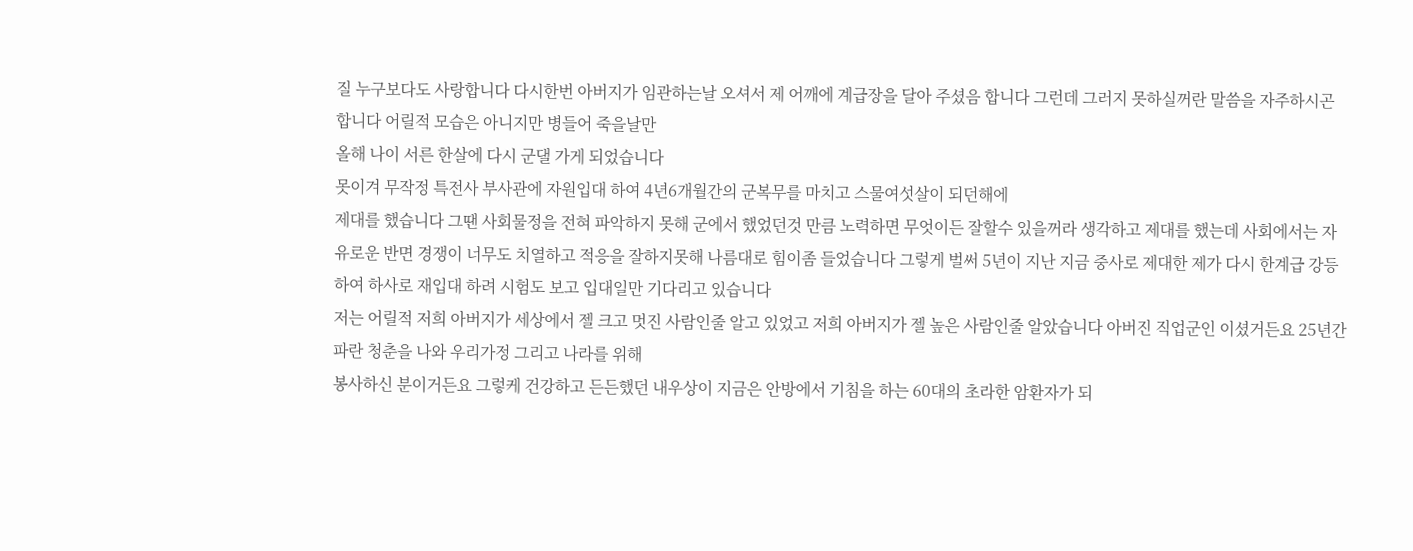질 누구보다도 사랑합니다 다시한번 아버지가 임관하는날 오셔서 제 어깨에 계급장을 달아 주셨음 합니다 그런데 그러지 못하실꺼란 말씀을 자주하시곤 합니다 어릴적 모습은 아니지만 병들어 죽을날만
올해 나이 서른 한살에 다시 군댈 가게 되었습니다
못이겨 무작정 특전사 부사관에 자원입대 하여 4년6개월간의 군복무를 마치고 스물여섯살이 되던해에
제대를 했습니다 그땐 사회물정을 전혀 파악하지 못해 군에서 했었던것 만큼 노력하면 무엇이든 잘할수 있을꺼라 생각하고 제대를 했는데 사회에서는 자유로운 반면 경쟁이 너무도 치열하고 적응을 잘하지못해 나름대로 힘이좀 들었습니다 그렇게 벌써 5년이 지난 지금 중사로 제대한 제가 다시 한계급 강등하여 하사로 재입대 하려 시험도 보고 입대일만 기다리고 있습니다
저는 어릴적 저희 아버지가 세상에서 젤 크고 멋진 사람인줄 알고 있었고 저희 아버지가 젤 높은 사람인줄 알았습니다 아버진 직업군인 이셨거든요 25년간 파란 청춘을 나와 우리가정 그리고 나라를 위해
봉사하신 분이거든요 그렇케 건강하고 든든했던 내우상이 지금은 안방에서 기침을 하는 60대의 초라한 암환자가 되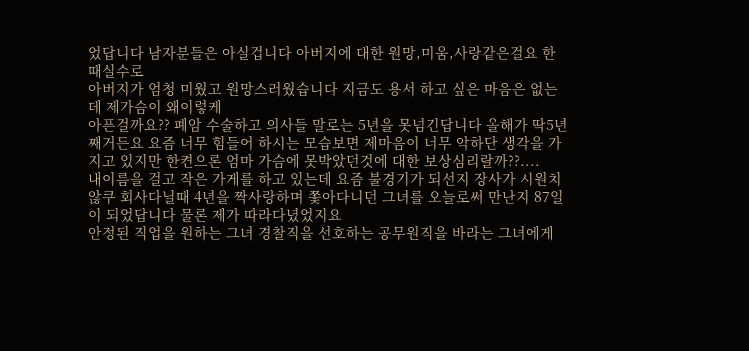었답니다 남자분들은 아실겁니다 아버지에 대한 원망,미움,사랑같은걸요 한때실수로
아버지가 엄청 미웠고 원망스러웠습니다 지금도 용서 하고 싶은 마음은 없는데 제가슴이 왜이렇케
아픈걸까요?? 폐암 수술하고 의사들 말로는 5년을 못넘긴답니다 올해가 딱5년째거든요 요즘 너무 힘들어 하시는 모습보면 제마음이 너무 악하단 생각을 가지고 있지만 한켠으론 엄마 가슴에 못박았던것에 대한 보상심리랄까??....
내이름을 걸고 작은 가게를 하고 있는데 요즘 불경기가 되선지 장사가 시원치 않쿠 회사다닐때 4년을 짝사랑하며 쫓아다니던 그녀를 오늘로써 만난지 87일이 되었답니다 물론 제가 따라다녔었지요
안정된 직업을 원하는 그녀 경찰직을 선호하는 공무원직을 바라는 그녀에게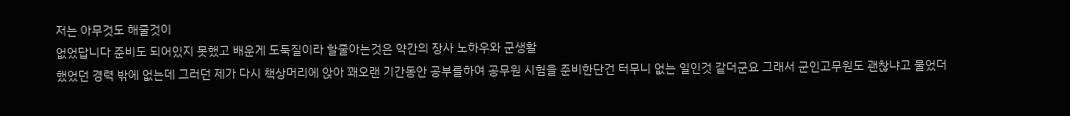저는 아무것도 해줄것이
없었답니다 준비도 되어있지 못했고 배운게 도둑질이라 할줄아는것은 약간의 장사 노하우와 군생활
했었던 경력 밖에 없는데 그러던 제가 다시 책상머리에 앉아 꽤오랜 기간동안 공부를하여 공무원 시험을 준비한단건 터무니 없는 일인것 같더군요 그래서 군인고무원도 괜찮냐고 물었더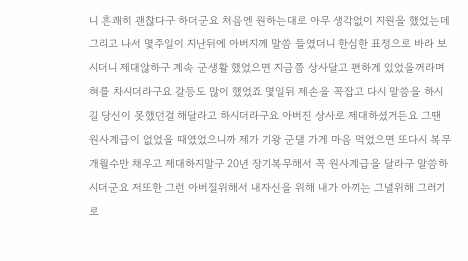니 흔쾌히 괜찮다구 하더군요 처음엔 원하는대로 아무 생각없이 지원을 했었는데 그리고 나서 몇주일이 지난뒤에 아버지께 말씀 들였더니 한심한 표정으로 바라 보시더니 제대않하구 계속 군생활 했었으면 지금쯤 상사달고 편하게 있었을꺼라며 혀를 차시더라구요 갈등도 많이 했었죠 몇일뒤 제손을 꼭잡고 다시 말씀을 하시길 당신이 못했던걸 해달라고 하시더라구요 아버진 상사로 제대하셨거든요 그땐 원사계급이 없었을 때였었으니까 제가 기왕 군댈 가게 마음 먹었으면 또다시 복무개월수만 채우고 제대하지말구 20년 장기복무해서 꼭 원사계급을 달라구 말씀하시더군요 저또한 그런 아버질위해서 내자신을 위해 내가 아끼는 그녈위해 그러기로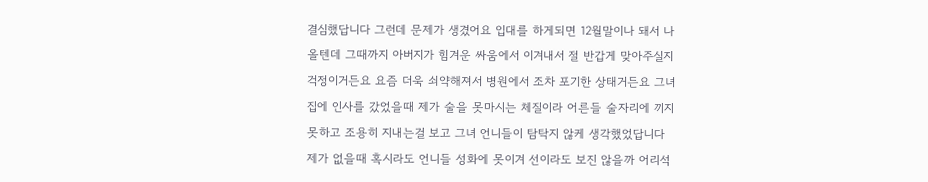결심했답니다 그런데 문제가 생겼어요 입대를 하게되면 12월말이나 돼서 나올텐데 그때까지 아버지가 힘겨운 싸움에서 이겨내서 절 반갑게 맞아주실지 걱정이거든요 요즘 더욱 쇠약해져서 병원에서 조차 포기한 상태거든요 그녀 집에 인사를 갔었을때 제가 술을 못마시는 체질이라 어른들 술자리에 끼지 못하고 조용히 지내는걸 보고 그녀 언니들이 탐탁지 않케 생각했었답니다
제가 없을때 혹시라도 언니들 성화에 못이겨 선이라도 보진 않을까 어리석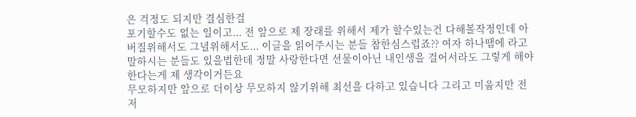은 걱정도 되지만 결심한걸
포기할수도 없는 일이고... 전 앞으로 제 장래를 위해서 제가 할수있는건 다해볼작정인데 아버질위해서도 그녈위해서도... 이글을 읽어주시는 분들 참한심스럽죠?? 여자 하나땜에 라고 말하시는 분들도 있을법한데 정말 사랑한다면 선물이아닌 내인생을 걸어서라도 그렇게 해야 한다는게 제 생각이거든요
무모하지만 앞으로 더이상 무모하지 않기위해 최선을 다하고 있습니다 그리고 미웁지만 전 저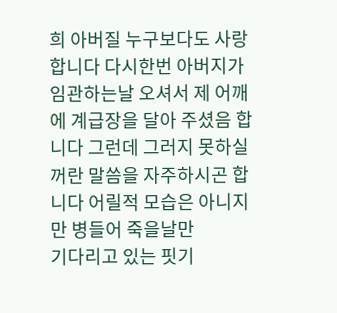희 아버질 누구보다도 사랑합니다 다시한번 아버지가 임관하는날 오셔서 제 어깨에 계급장을 달아 주셨음 합니다 그런데 그러지 못하실꺼란 말씀을 자주하시곤 합니다 어릴적 모습은 아니지만 병들어 죽을날만
기다리고 있는 핏기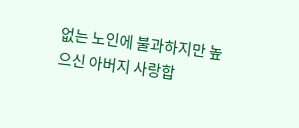없는 노인에 불과하지만 높으신 아버지 사랑합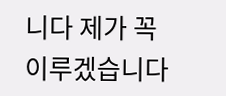니다 제가 꼭 이루겠습니다